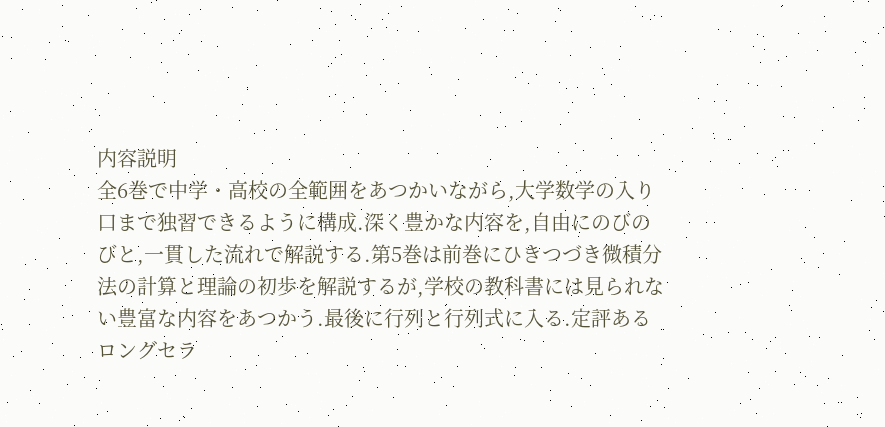内容説明
全6巻で中学・高校の全範囲をあつかいながら,大学数学の入り口まで独習できるように構成.深く豊かな内容を,自由にのびのびと,一貫した流れで解説する.第5巻は前巻にひきつづき微積分法の計算と理論の初歩を解説するが,学校の教科書には見られない豊富な内容をあつかう.最後に行列と行列式に入る.定評あるロングセラ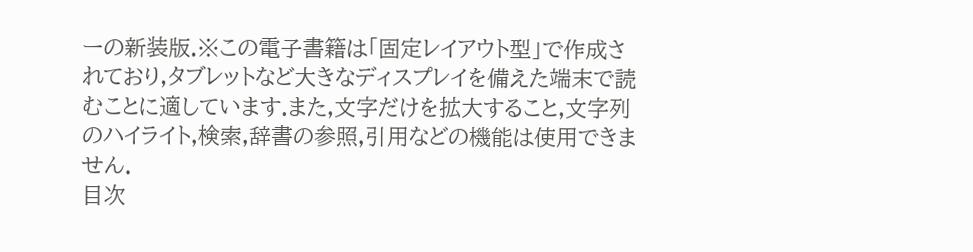ーの新装版.※この電子書籍は「固定レイアウト型」で作成されており,タブレットなど大きなディスプレイを備えた端末で読むことに適しています.また,文字だけを拡大すること,文字列のハイライト,検索,辞書の参照,引用などの機能は使用できません.
目次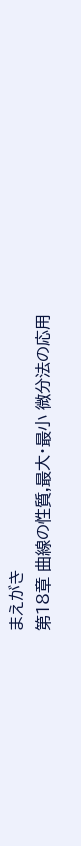まえがき
第18章 曲線の性質,最大・最小 微分法の応用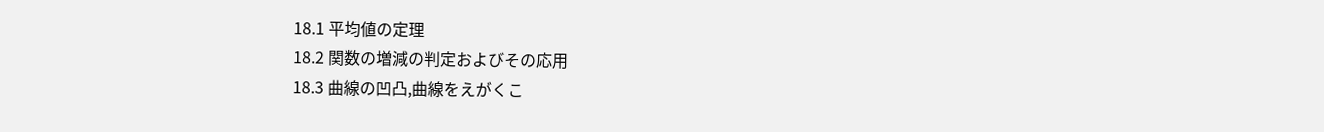18.1 平均値の定理
18.2 関数の増減の判定およびその応用
18.3 曲線の凹凸,曲線をえがくこ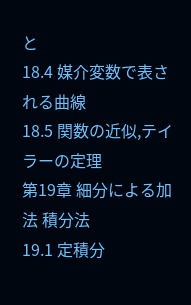と
18.4 媒介変数で表される曲線
18.5 関数の近似,テイラーの定理
第19章 細分による加法 積分法
19.1 定積分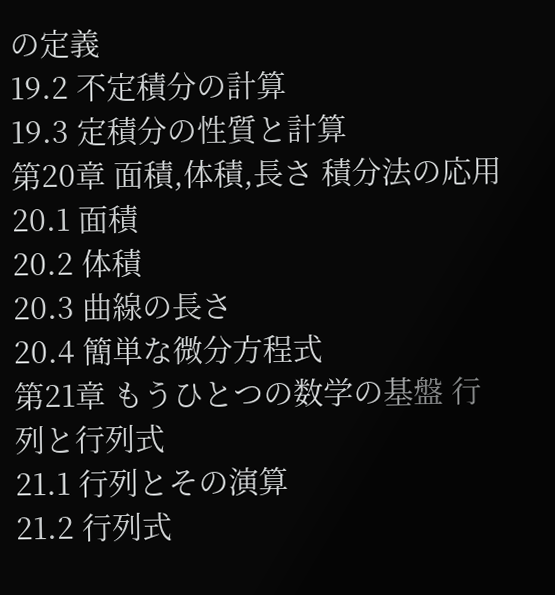の定義
19.2 不定積分の計算
19.3 定積分の性質と計算
第20章 面積,体積,長さ 積分法の応用
20.1 面積
20.2 体積
20.3 曲線の長さ
20.4 簡単な微分方程式
第21章 もうひとつの数学の基盤 行列と行列式
21.1 行列とその演算
21.2 行列式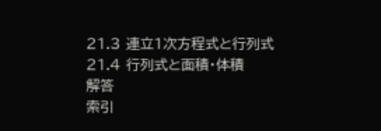21.3 連立1次方程式と行列式
21.4 行列式と面積・体積
解答
索引